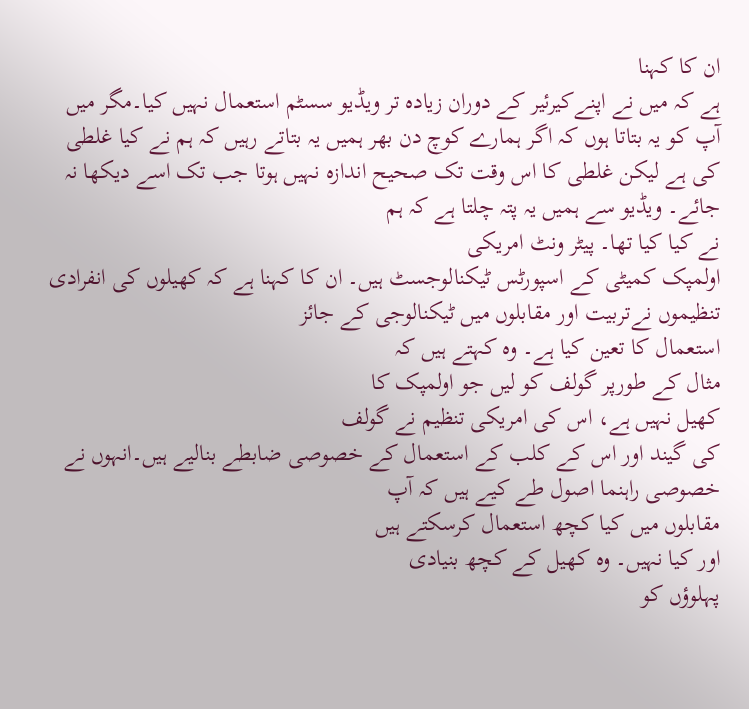ان کا کہنا
ہے کہ میں نے اپنےکیرئیر کے دوران زیادہ تر ویڈیو سسٹم استعمال نہیں کیا۔مگر میں
آپ کو یہ بتاتا ہوں کہ اگر ہمارے کوچ دن بھر ہمیں یہ بتاتے رہیں کہ ہم نے کیا غلطی
کی ہے لیکن غلطی کا اس وقت تک صحیح اندازہ نہیں ہوتا جب تک اسے دیکھا نہ
جائے۔ ویڈیو سے ہمیں یہ پتہ چلتا ہے کہ ہم
نے کیا کیا تھا۔ پیٹر ونٹ امریکی
اولمپک کمیٹی کے اسپورٹس ٹیکنالوجسٹ ہیں۔ ان کا کہنا ہے کہ کھیلوں کی انفرادی تنظیموں نےتربیت اور مقابلوں میں ٹیکنالوجی کے جائز
استعمال کا تعین کیا ہے۔ وہ کہتے ہیں کہ
مثال کے طورپر گولف کو لیں جو اولمپک کا
کھیل نہیں ہے، اس کی امریکی تنظیم نے گولف
کی گیند اور اس کے کلب کے استعمال کے خصوصی ضابطے بنالیے ہیں۔انہوں نے خصوصی راہنما اصول طے کیے ہیں کہ آپ
مقابلوں میں کیا کچھ استعمال کرسکتے ہیں
اور کیا نہیں۔ وہ کھیل کے کچھ بنیادی
پہلوؤں کو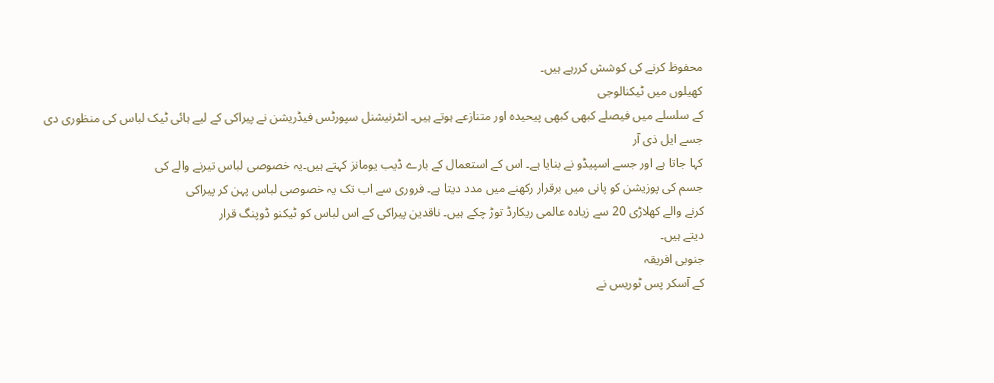محفوظ کرنے کی کوشش کررہے ہیں۔
کھیلوں میں ٹیکنالوجی
کے سلسلے میں فیصلے کبھی کبھی پیحیدہ اور متنازعے ہوتے ہیں۔ انٹرنیشنل سپورٹس فیڈریشن نے پیراکی کے لیے ہائی ٹیک لباس کی منظوری دی جسے ایل ذی آر
کہا جاتا ہے اور جسے اسپیڈو نے بنایا ہے۔ اس کے استعمال کے بارے ڈیب یومانز کہتے ہیں۔یہ خصوصی لباس تیرنے والے کی
جسم کی پوزیشن کو پانی میں برقرار رکھنے میں مدد دیتا ہے۔ فروری سے اب تک یہ خصوصی لباس پہن کر پیراکی
کرنے والے کھلاڑی 20 سے زیادہ عالمی ریکارڈ توڑ چکے ہیں۔ ناقدین پیراکی کے اس لباس کو ٹیکنو ڈوپنگ قرار
دیتے ہیں۔
جنوبی افریقہ
کے آسکر پس ٹوریس نے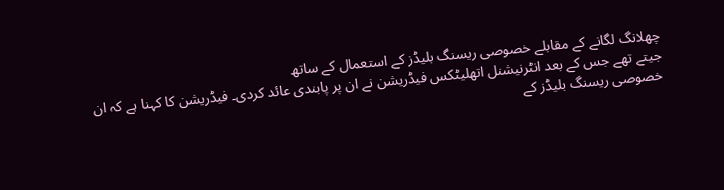چھلانگ لگانے کے مقابلے خصوصی ریسنگ بلیڈز کے استعمال کے ساتھ
جیتے تھے جس کے بعد انٹرنیشنل اتھلیٹکس فیڈریشن نے ان پر پابندی عائد کردی۔ فیڈریشن کا کہنا ہے کہ ان خصوصی ریسنگ بلیڈز کے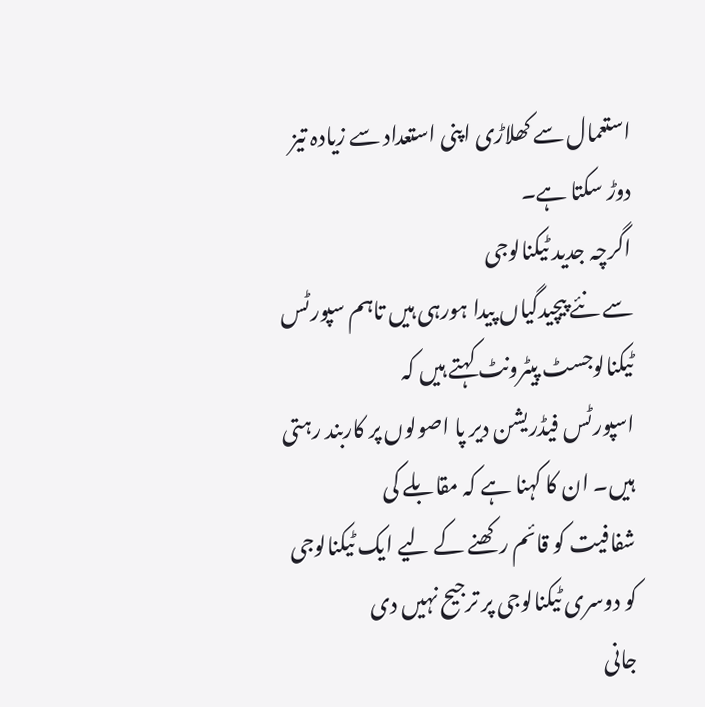استعمال سے کھلاڑی اپنی استعداد سے زیادہ تیز دوڑ سکتا ہے۔
اگرچہ جدید ٹیکنالوجی
سے نئے پیچیدگیاں پیدا ہورہی ہیں تاہم سپورٹس ٹیکنالوجسٹ پیٹرونٹ کہتے ہیں کہ
اسپورٹس فیڈریشن دیر پا اصولوں پر کاربند رہتی ہیں۔ ان کا کہنا ہے کہ مقابلے کی
شفافیت کو قائم رکھنے کے لیے ایک ٹیکنالوجی کو دوسری ٹیکنالوجی پر ترجیح نہیں دی
جانی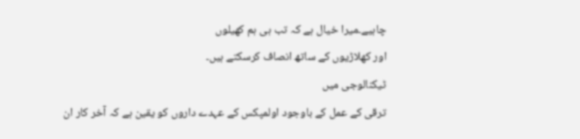چاہیے۔میرا خیال ہے کہ تب ہی ہم کھیلوں
اور کھلاڑیوں کے ساتھ انصاف کرسکتے ہیں۔
ٹیکنالوجی میں
ترقی کے عمل کے باوجود اولمپکس کے عہدے داروں کو یقین ہے کہ آخر کار ان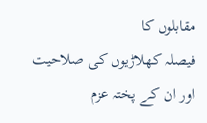مقابلوں کا
فیصلہ کھلاڑیوں کی صلاحیت اور ان کے پختہ عزم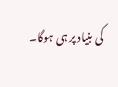کی بنیاد پر ہی ہوگا۔